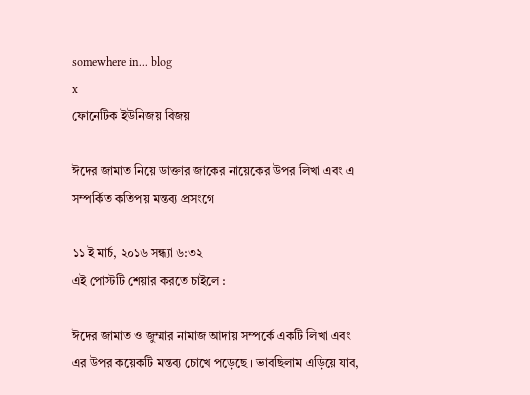somewhere in... blog
x
ফোনেটিক ইউনিজয় বিজয়

ঈদের জামাত নিয়ে ডাক্তার জাকের নায়েকের উপর লিখা এবং এ সম্পর্কিত কতিপয় মন্তব্য প্রসংগে

১১ ই মার্চ, ২০১৬ সন্ধ্যা ৬:৩২
এই পোস্টটি শেয়ার করতে চাইলে :

ঈদের জামাত ও জুম্মার নামাজ আদায় সম্পর্কে একটি লিখা এবং এর উপর কয়েকটি মন্তব্য চোখে পড়েছে । ভাবছিলাম এড়িয়ে যাব,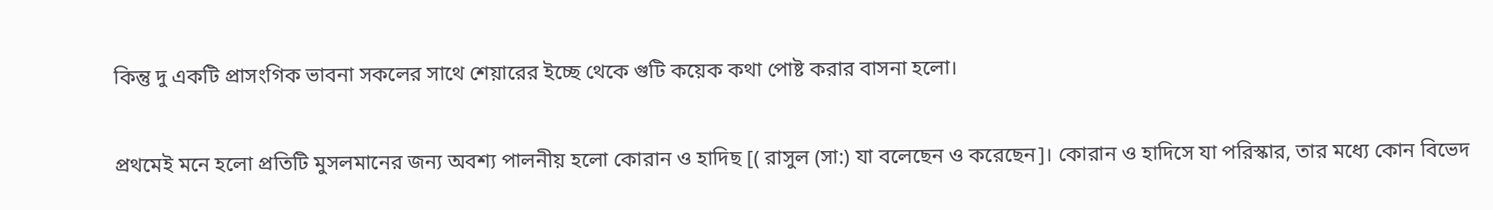কিন্তু দু একটি প্রাসংগিক ভাবনা সকলের সাথে শেয়ারের ইচ্ছে থেকে গুটি কয়েক কথা পোষ্ট করার বাসনা হলো।

প্রথমেই মনে হলো প্রতিটি মুসলমানের জন্য অবশ্য পালনীয় হলো কোরান ও হাদিছ [( রাসুল (সা:) যা বলেছেন ও করেছেন]। কোরান ও হাদিসে যা পরিস্কার, তার মধ্যে কোন বিভেদ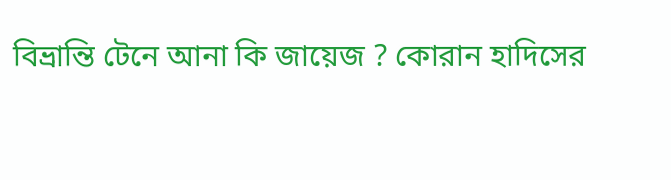বিভ্রান্তি টেনে আনা কি জায়েজ ? কোরান হাদিসের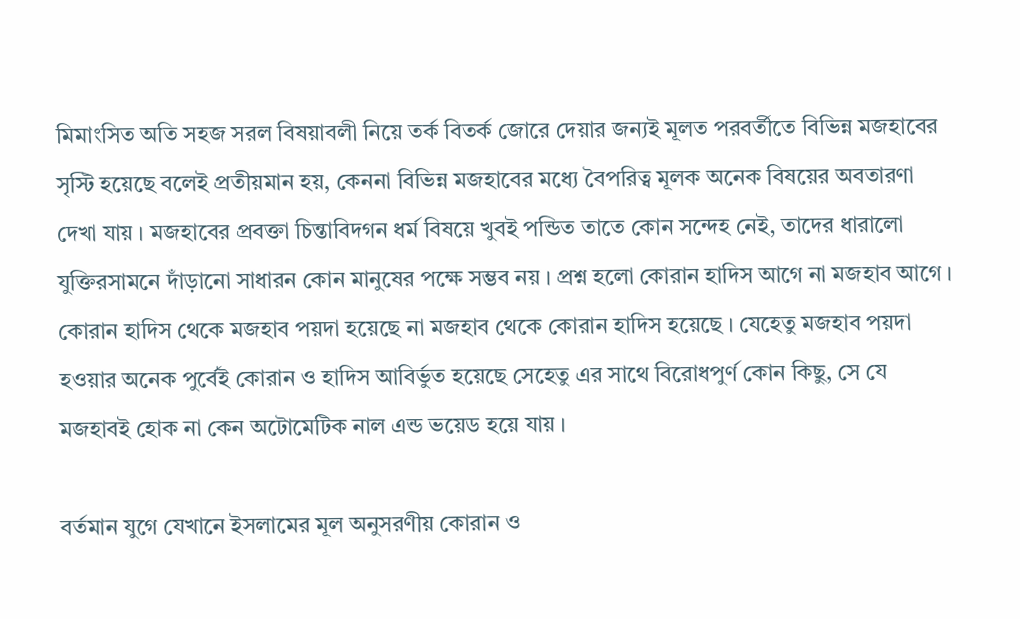মিমাংসিত অতি সহজ সরল বিষয়াবলী নিয়ে তর্ক বিতর্ক জোরে দেয়ার জন্যই মূলত পরবর্তীতে বিভিন্ন মজহাবের সৃস্টি হয়েছে বলেই প্রতীয়মান হয়, কেননা বিভিন্ন মজহাবের মধ্যে বৈপরিত্ব মূলক অনেক বিষয়ের অবতারণা দেখা যায় । মজহাবের প্রবক্তা চিন্তাবিদগন ধর্ম বিষয়ে খুবই পন্ডিত তাতে কোন সন্দেহ নেই, তাদের ধারালো যুক্তিরসামনে দাঁড়ানো সাধারন কোন মানুষের পক্ষে সম্ভব নয় । প্রশ্ন হলো কোরান হাদিস আগে না মজহাব আগে । কোরান হাদিস থেকে মজহাব পয়দা হয়েছে না মজহাব থেকে কোরান হাদিস হয়েছে । যেহেতু মজহাব পয়দা হওয়ার অনেক পুর্বেই কোরান ও হাদিস আবির্ভুত হয়েছে সেহেতু এর সাথে বিরোধপুর্ণ কোন কিছু, সে যে মজহাবই হোক না কেন অটোমেটিক নাল এন্ড ভয়েড হয়ে যায় ।

বর্তমান যুগে যেখানে ইসলামের মূল অনুসরণীয় কোরান ও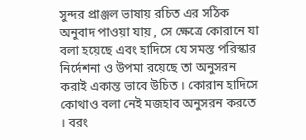সুন্দর প্রাঞ্জল ভাষায় রচিত এর সঠিক অনুবাদ পাওয়া যায় , সে ক্ষেত্রে কোরানে যা বলা হয়েছে এবং হাদিসে যে সমস্ত পরিস্কার নির্দেশনা ও উপমা রয়েছে তা অনুসরন করাই একান্ত ভাবে উচিত । কোরান হাদিসে কোথাও বলা নেই মজহাব অনুসরন করতে । বরং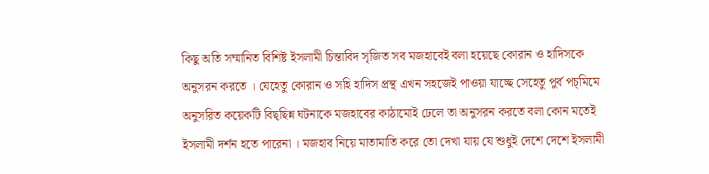কিছু অতি সম্মানিত বিশিষ্ট ইসলামী চিন্তাবিদ সৃজিত সব মজহাবেই বলা হয়েছে কোরান ও হাদিসকে অনুসরন করতে । যেহেতু কোরান ও সহি হাদিস প্রন্থ এখন সহজেই পাওয়া যাচ্ছে সেহেতু পুর্ব পচ্মিমে অনুসরিত কয়েকটি বিছ্ছিন্ন ঘটনাকে মজহাবের কাঠামোই ঢেলে তা অনুসরন করতে বলা কোন মতেই ইসলামী দর্শন হতে পারেনা । মজহাব নিয়ে মাতামাতি করে তো দেখা যায় যে শুধুই দেশে দেশে ইসলামী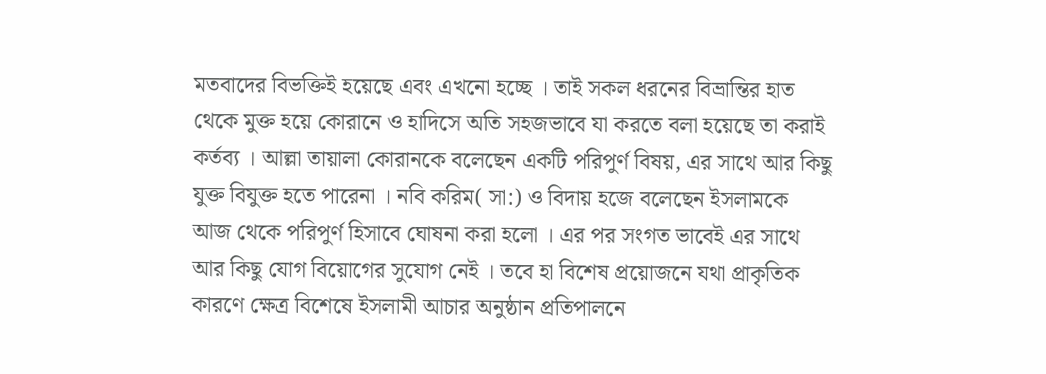মতবাদের বিভক্তিই হয়েছে এবং এখনো হচ্ছে । তাই সকল ধরনের বিভ্রান্তির হাত থেকে মুক্ত হয়ে কোরানে ও হাদিসে অতি সহজভাবে যা করতে বলা হয়েছে তা করাই কর্তব্য । আল্লা তায়ালা কোরানকে বলেছেন একটি পরিপুর্ণ বিষয়, এর সাথে আর কিছু যুক্ত বিযুক্ত হতে পারেনা । নবি করিম( সা:) ও বিদায় হজে বলেছেন ইসলামকে আজ থেকে পরিপুর্ণ হিসাবে ঘোষনা করা হলো । এর পর সংগত ভাবেই এর সাথে আর কিছু যোগ বিয়োগের সুযোগ নেই । তবে হা বিশেষ প্রয়োজনে যথা প্রাকৃতিক কারণে ক্ষেত্র বিশেষে ইসলামী আচার অনুষ্ঠান প্রতিপালনে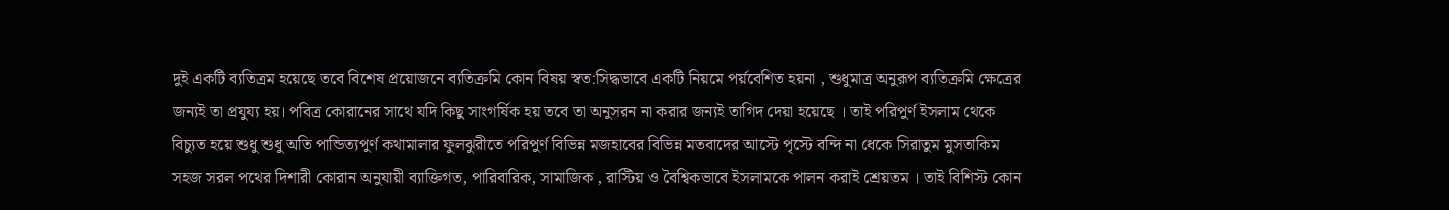দুই একটি ব্যতিত্রম হয়েছে তবে বিশেষ প্রয়োজনে ব্যতিক্রমি কোন বিষয় স্বত:সিদ্ধভাবে একটি নিয়মে পর্য়বেশিত হয়না , শুধুমাত্র অনুরূপ ব্যতিক্রমি ক্ষেত্রের জন্যই তা প্রযুয্য হয়। পবিত্র কোরানের সাথে যদি কিছু সাংগর্ষিক হয় তবে তা অনুসরন না করার জন্যই তাগিদ দেয়া হয়েছে । তাই পরিপুর্ণ ইসলাম থেকে বিচ্যুত হয়ে শুধু শুধু অতি পান্ডিত্যপুর্ণ কথামালার ফুলঝুরীতে পরিপুর্ণ বিভিন্ন মজহাবের বিভিন্ন মতবাদের আস্টে পৃস্টে বন্দি না ধেকে সিরাতুম মুসতাকিম সহজ সরল পথের দিশারী কোরান অনুযায়ী ব্যাক্তিগত, পারিবারিক, সামাজিক , রাস্টিয় ও বৈশ্বিকভাবে ইসলামকে পালন করাই শ্রেয়তম । তাই বিশিস্ট কোন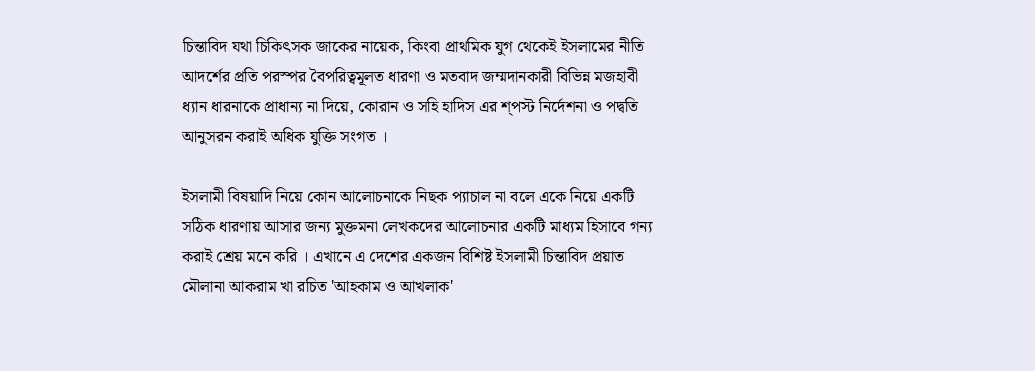চিন্তাবিদ যথা চিকিৎসক জাকের নায়েক, কিংবা প্রাথমিক যুগ থেকেই ইসলামের নীতি আদর্শের প্রতি পরস্পর বৈপরিত্বমূলত ধারণা ও মতবাদ জম্মদানকারী বিভিন্ন মজহাবী ধ্যান ধারনাকে প্রাধান্য না দিয়ে, কোরান ও সহি হাদিস এর শ্পস্ট নির্দেশনা ও পদ্বতি আনুসরন করাই অধিক যুক্তি সংগত ।

ইসলামী বিষয়াদি নিয়ে কোন আলোচনাকে নিছক প্যাচাল না বলে একে নিয়ে একটি সঠিক ধারণায় আসার জন্য মুক্তমনা লেখকদের আলোচনার একটি মাধ্যম হিসাবে গন্য করাই শ্রেয় মনে করি । এখানে এ দেশের একজন বিশিষ্ট ইসলামী চিন্তাবিদ প্রয়াত মৌলানা আকরাম খা রচিত 'আহকাম ও আখলাক'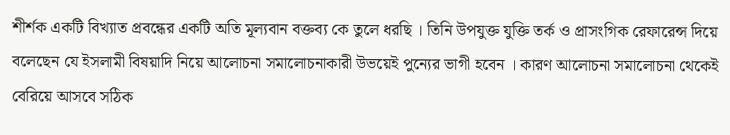শীর্শক একটি বিখ্যাত প্রবন্ধের একটি অতি মূল্যবান বক্তব্য কে তুলে ধরছি । তিনি উপযুক্ত যুক্তি তর্ক ও প্রাসংগিক রেফারেন্স দিয়ে বলেছেন যে ইসলামী বিষয়াদি নিয়ে আলোচনা সমালোচনাকারী উভয়েই পুন্যের ভাগী হবেন । কারণ আলোচনা সমালোচনা থেকেই বেরিয়ে আসবে সঠিক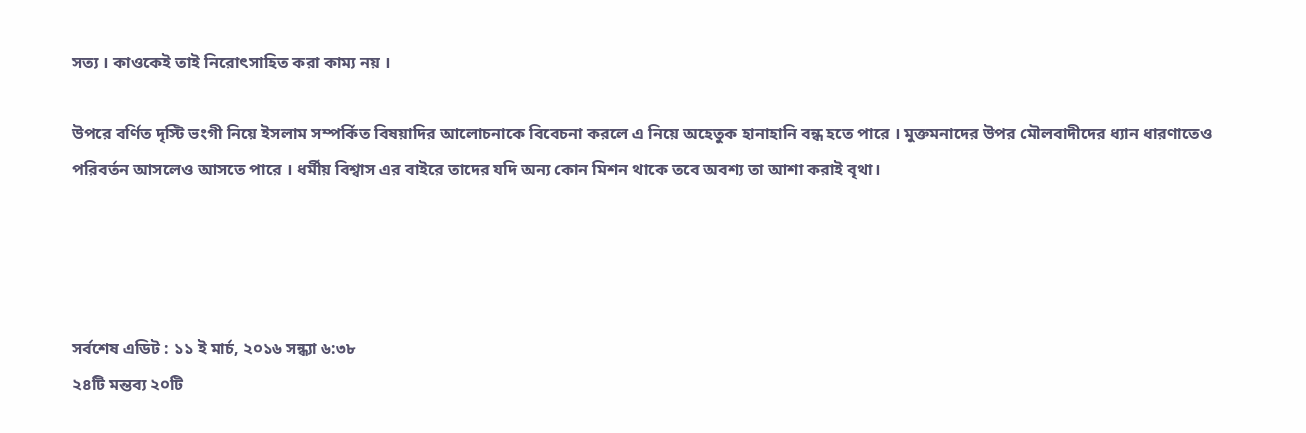সত্য । কাওকেই তাই নিরোৎসাহিত করা কাম্য নয় ।

উপরে বর্ণিত দৃস্টি ভংগী নিয়ে ইসলাম সম্পর্কিত বিষয়াদির আলোচনাকে বিবেচনা করলে এ নিয়ে অহেতুক হানাহানি বন্ধ হতে পারে । মুক্তমনাদের উপর মৌলবাদীদের ধ্যান ধারণাতেও পরিবর্তন আসলেও আসতে পারে । ধর্মীয় বিশ্বাস এর বাইরে তাদের যদি অন্য কোন মিশন থাকে তবে অবশ্য তা আশা করাই বৃথা।




সর্বশেষ এডিট : ১১ ই মার্চ, ২০১৬ সন্ধ্যা ৬:৩৮
২৪টি মন্তব্য ২০টি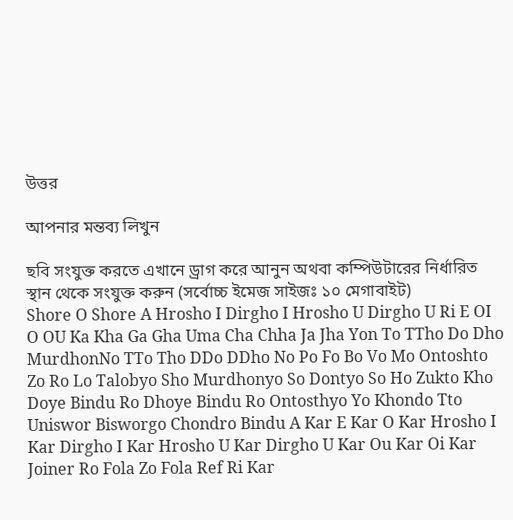উত্তর

আপনার মন্তব্য লিখুন

ছবি সংযুক্ত করতে এখানে ড্রাগ করে আনুন অথবা কম্পিউটারের নির্ধারিত স্থান থেকে সংযুক্ত করুন (সর্বোচ্চ ইমেজ সাইজঃ ১০ মেগাবাইট)
Shore O Shore A Hrosho I Dirgho I Hrosho U Dirgho U Ri E OI O OU Ka Kha Ga Gha Uma Cha Chha Ja Jha Yon To TTho Do Dho MurdhonNo TTo Tho DDo DDho No Po Fo Bo Vo Mo Ontoshto Zo Ro Lo Talobyo Sho Murdhonyo So Dontyo So Ho Zukto Kho Doye Bindu Ro Dhoye Bindu Ro Ontosthyo Yo Khondo Tto Uniswor Bisworgo Chondro Bindu A Kar E Kar O Kar Hrosho I Kar Dirgho I Kar Hrosho U Kar Dirgho U Kar Ou Kar Oi Kar Joiner Ro Fola Zo Fola Ref Ri Kar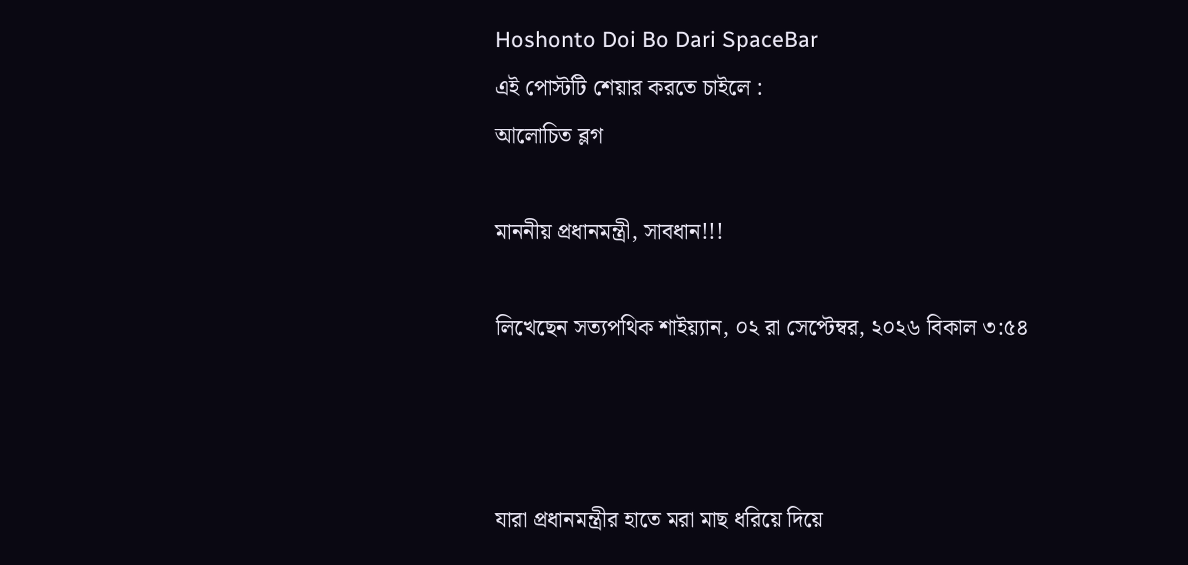Hoshonto Doi Bo Dari SpaceBar
এই পোস্টটি শেয়ার করতে চাইলে :
আলোচিত ব্লগ

মাননীয় প্রধানমন্ত্রী, সাবধান!!!

লিখেছেন সত্যপথিক শাইয়্যান, ০২ রা সেপ্টেম্বর, ২০২৬ বিকাল ৩:৫৪



যারা প্রধানমন্ত্রীর হাতে মরা মাছ ধরিয়ে দিয়ে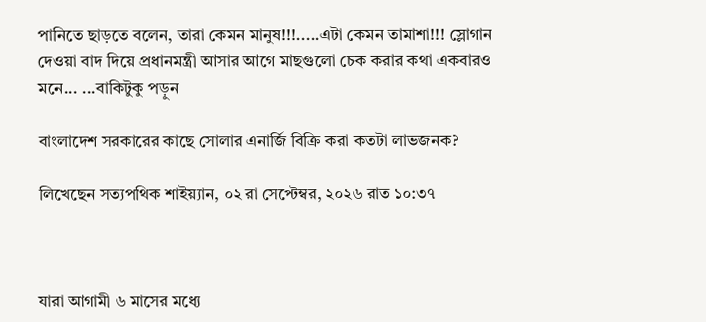পানিতে ছাড়তে বলেন, তারা কেমন মানুষ!!!.....এটা কেমন তামাশা!!! স্লোগান দেওয়া বাদ দিয়ে প্রধানমন্ত্রী আসার আগে মাছগুলো চেক করার কথা একবারও মনে... ...বাকিটুকু পড়ুন

বাংলাদেশ সরকারের কাছে সোলার এনার্জি বিক্রি করা কতটা লাভজনক?

লিখেছেন সত্যপথিক শাইয়্যান, ০২ রা সেপ্টেম্বর, ২০২৬ রাত ১০:৩৭



যারা আগামী ৬ মাসের মধ্যে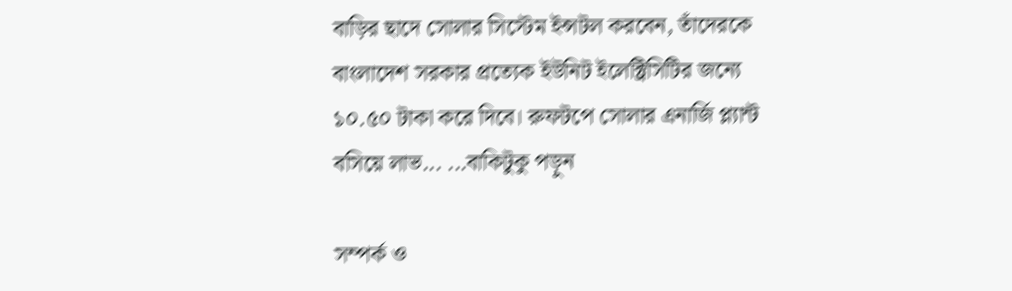বাড়ির ছাদে সোলার সিস্টেম ইন্সটল করবেন, তাঁদেরকে বাংলাদেশ সরকার প্রত্যেক ইউনিট ইলেক্ট্রিসিটির জন্যে ১০.৫০ টাকা করে দিবে। রুফটপে সোলার এনার্জি প্ল্যান্ট বসিয়ে লাভ... ...বাকিটুকু পড়ুন

সম্পর্ক ও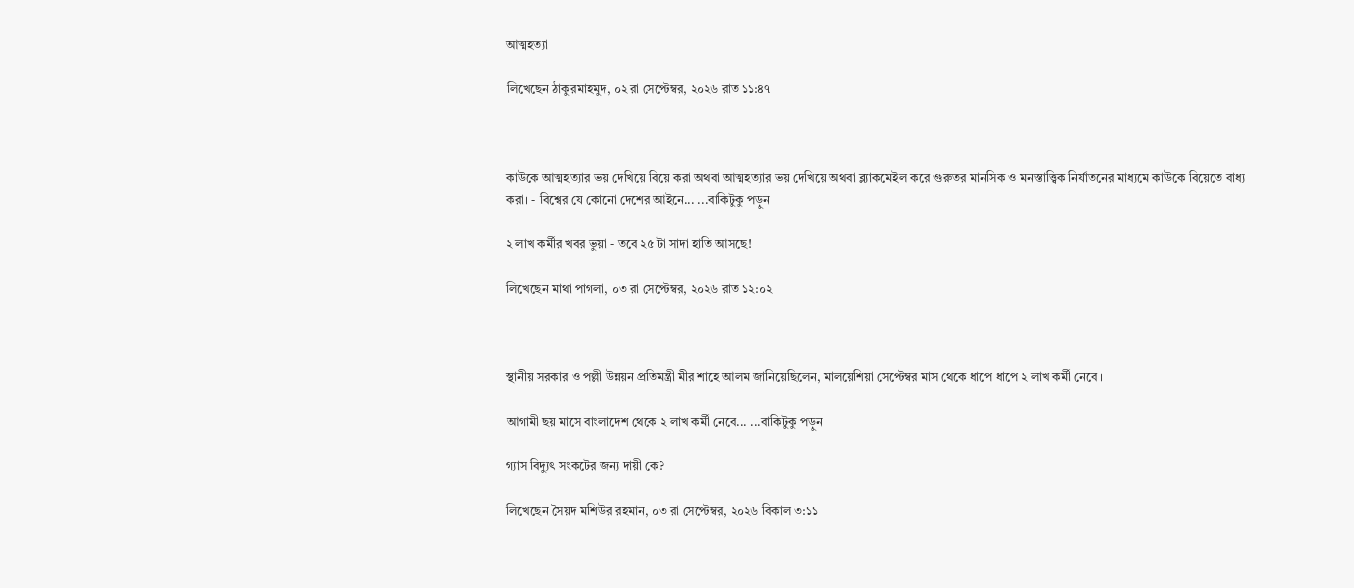আত্মহত্যা

লিখেছেন ঠাকুরমাহমুদ, ০২ রা সেপ্টেম্বর, ২০২৬ রাত ১১:৪৭



কাউকে আত্মহত্যার ভয় দেখিয়ে বিয়ে করা অথবা আত্মহত্যার ভয় দেখিয়ে অথবা ব্ল্যাকমেইল করে গুরুতর মানসিক ও মনস্তাত্ত্বিক নির্যাতনের মাধ্যমে কাউকে বিয়েতে বাধ্য করা। - বিশ্বের যে কোনো দেশের আইনে... ...বাকিটুকু পড়ুন

২ লাখ কর্মীর খবর ভুয়া - তবে ২৫ টা সাদা হাতি আসছে!

লিখেছেন মাথা পাগলা, ০৩ রা সেপ্টেম্বর, ২০২৬ রাত ১২:০২



স্থানীয় সরকার ও পল্লী উন্নয়ন প্রতিমন্ত্রী মীর শাহে আলম জানিয়েছিলেন, মালয়েশিয়া সেপ্টেম্বর মাস থেকে ধাপে ধাপে ২ লাখ কর্মী নেবে ।

আগামী ছয় মাসে বাংলাদেশ থেকে ২ লাখ কর্মী নেবে... ...বাকিটুকু পড়ুন

গ্যাস বিদ্যুৎ সংকটের জন্য দায়ী কে?

লিখেছেন সৈয়দ মশিউর রহমান, ০৩ রা সেপ্টেম্বর, ২০২৬ বিকাল ৩:১১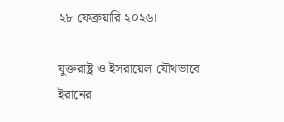২৮ ফেব্রুয়ারি ২০২৬।

যুক্তরাষ্ট্র ও ইসরায়েল যৌথভাবে ইরানের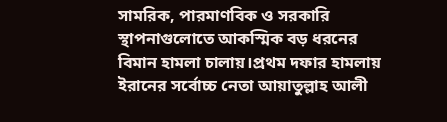সামরিক, পারমাণবিক ও সরকারি স্থাপনাগুলোতে আকস্মিক বড় ধরনের বিমান হামলা চালায়।প্রথম দফার হামলায় ইরানের সর্বোচ্চ নেতা আয়াতুল্লাহ আলী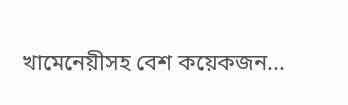খামেনেয়ীসহ বেশ কয়েকজন...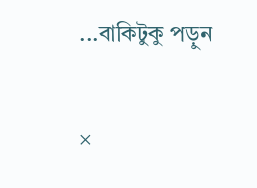...বাকিটুকু পড়ুন

×